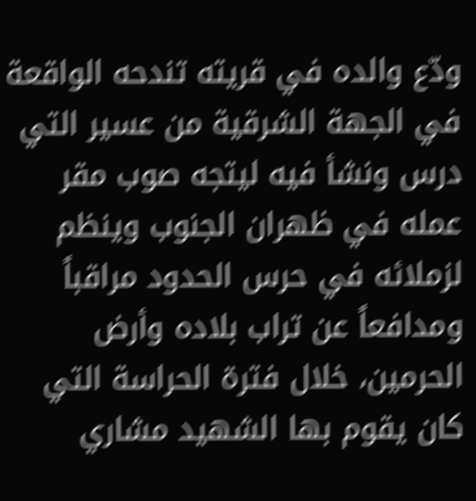ودّع والده في قريته تندحه الواقعة في الجهة الشرقية من عسير التي درس ونشأ فيه ليتجه صوب مقر عمله في ظهران الجنوب وينظم لزملائه في حرس الحدود مراقباً ومدافعاً عن تراب بلاده وأرض الحرمين، خلال فترة الحراسة التي كان يقوم بها الشهيد مشاري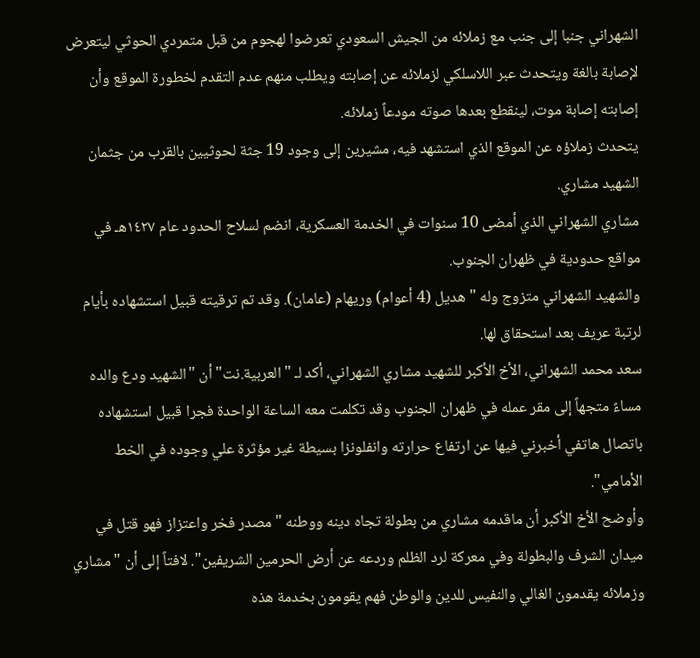الشهراني جنبا إلى جنب مع زملائه من الجيش السعودي تعرضوا لهجوم من قبل متمردي الحوثي ليتعرض لإصابة بالغة ويتحدث عبر اللاسلكي لزملائه عن إصابته ويطلب منهم عدم التقدم لخطورة الموقع وأن إصابته إصابة موت، لينقطع بعدها صوته مودعاً زملائه.
يتحدث زملاؤه عن الموقع الذي استشهد فيه، مشيرين إلى وجود 19 جثة لحوثيين بالقرب من جثمان الشهيد مشاري.
مشاري الشهراني الذي أمضى 10 سنوات في الخدمة العسكرية، انضم لسلاح الحدود عام ١٤٢٧هـ في مواقع حدودية في ظهران الجنوب.
والشهيد الشهراني متزوج وله "هديل (4 أعوام) وريهام (عامان). وقد تم ترقيته قبيل استشهاده بأيام لرتبة عريف بعد استحقاق لها.
سعد محمد الشهراني، الأخ الأكبر للشهيد مشاري الشهراني، أكد لـ "العربية.نت" أن "الشهيد ودع والده مساءً متجهاً إلى مقر عمله في ظهران الجنوب وقد تكلمت معه الساعة الواحدة فجرا قبيل استشهاده باتصال هاتفي أخبرني فيها عن ارتفاع حرارته وانفلونزا بسيطة غير مؤثرة علي وجوده في الخط الأمامي".
وأوضح الأخ الأكبر أن ماقدمه مشاري من بطولة تجاه دينه ووطنه "مصدر فخر واعتزاز فهو قتل في ميدان الشرف والبطولة وفي معركة لرد الظلم وردعه عن أرض الحرمين الشريفين". لافتاً إلى أن "مشاري وزملائه يقدمون الغالي والنفيس للدين والوطن فهم يقومون بخدمة هذه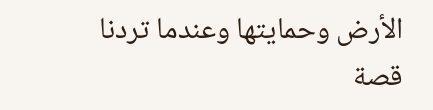الأرض وحمايتها وعندما تردنا قصة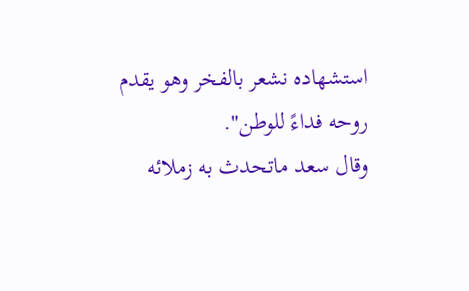استشهاده نشعر بالفخر وهو يقدم روحه فداءً للوطن".
وقال سعد ماتحدث به زملائه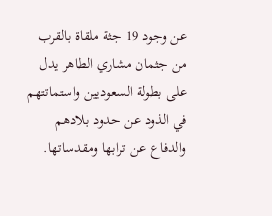عن وجود 19 جثة ملقاة بالقرب من جثمان مشاري الطاهر يدل على بطولة السعوديين واستماتتهم في الذود عن حدود بلادهم والدفاع عن ترابها ومقدساتها.